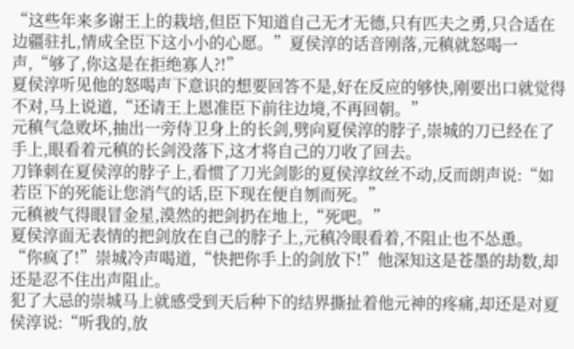“这些年来多谢王上的栽培,但臣下知道自己无才无德,只有匹夫之勇,只合适在边疆驻扎,情成全臣下这小小的心愿。”夏侯淳的话音刚落,元稹就怒喝一声,“够了,你这是在拒绝寡人?!”
夏侯淳听见他的怒喝声下意识的想要回答不是,好在反应的够快,刚要出口就觉得不对,马上说道,“还请王上恩准臣下前往边境,不再回朝。”
元稹气急败坏,抽出一旁侍卫身上的长剑,劈向夏侯淳的脖子,崇城的刀已经在了手上,眼看着元稹的长剑没落下,这才将自己的刀收了回去。
刀锋刺在夏侯淳的脖子上,看惯了刀光剑影的夏侯淳纹丝不动,反而朗声说:“如若臣下的死能让您消气的话,臣下现在便自刎而死。”
元稹被气得眼冒金星,漠然的把剑扔在地上,“死吧。”
夏侯淳面无表情的把剑放在自己的脖子上,元稹冷眼看着,不阻止也不怂恿。
“你疯了!”崇城冷声喝道,“快把你手上的剑放下!”他深知这是苍墨的劫数,却还是忍不住出声阻止。
犯了大忌的崇城马上就感受到天后种下的结界撕扯着他元神的疼痛,却还是对夏侯淳说:“听我的,放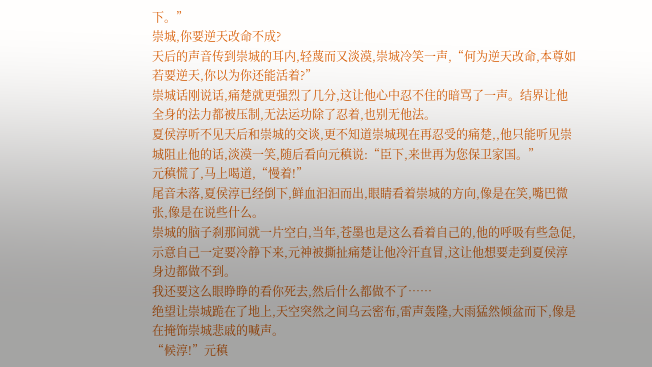下。”
崇城,你要逆天改命不成?
天后的声音传到崇城的耳内,轻蔑而又淡漠,崇城冷笑一声,“何为逆天改命,本尊如若要逆天,你以为你还能活着?”
崇城话刚说话,痛楚就更强烈了几分,这让他心中忍不住的暗骂了一声。结界让他全身的法力都被压制,无法运功除了忍着,也别无他法。
夏侯淳听不见天后和崇城的交谈,更不知道崇城现在再忍受的痛楚,,他只能听见崇城阻止他的话,淡漠一笑,随后看向元稹说:“臣下,来世再为您保卫家国。”
元稹慌了,马上喝道,“慢着!”
尾音未落,夏侯淳已经倒下,鲜血汩汩而出,眼睛看着崇城的方向,像是在笑,嘴巴微张,像是在说些什么。
崇城的脑子刹那间就一片空白,当年,苍墨也是这么看着自己的,他的呼吸有些急促,示意自己一定要冷静下来,元神被撕扯痛楚让他冷汗直冒,这让他想要走到夏侯淳身边都做不到。
我还要这么眼睁睁的看你死去,然后什么都做不了……
绝望让崇城跪在了地上,天空突然之间乌云密布,雷声轰隆,大雨猛然倾盆而下,像是在掩饰崇城悲戚的喊声。
“候淳!”元稹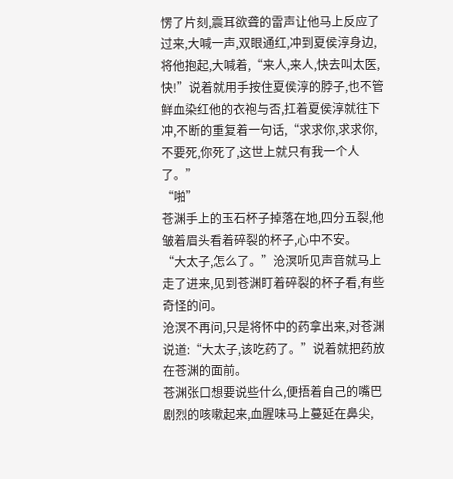愣了片刻,震耳欲聋的雷声让他马上反应了过来,大喊一声,双眼通红,冲到夏侯淳身边,将他抱起,大喊着,“来人,来人,快去叫太医,快!”说着就用手按住夏侯淳的脖子,也不管鲜血染红他的衣袍与否,扛着夏侯淳就往下冲,不断的重复着一句话,“求求你,求求你,不要死,你死了,这世上就只有我一个人了。”
“啪”
苍渊手上的玉石杯子掉落在地,四分五裂,他皱着眉头看着碎裂的杯子,心中不安。
“大太子,怎么了。”沧溟听见声音就马上走了进来,见到苍渊盯着碎裂的杯子看,有些奇怪的问。
沧溟不再问,只是将怀中的药拿出来,对苍渊说道:“大太子,该吃药了。”说着就把药放在苍渊的面前。
苍渊张口想要说些什么,便捂着自己的嘴巴剧烈的咳嗽起来,血腥味马上蔓延在鼻尖,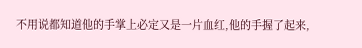不用说都知道他的手掌上必定又是一片血红,他的手握了起来,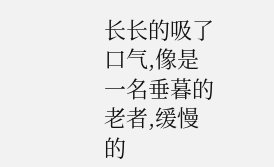长长的吸了口气,像是一名垂暮的老者,缓慢的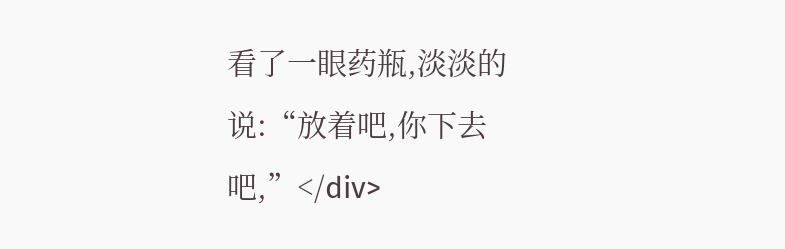看了一眼药瓶,淡淡的说:“放着吧,你下去吧,”</div>